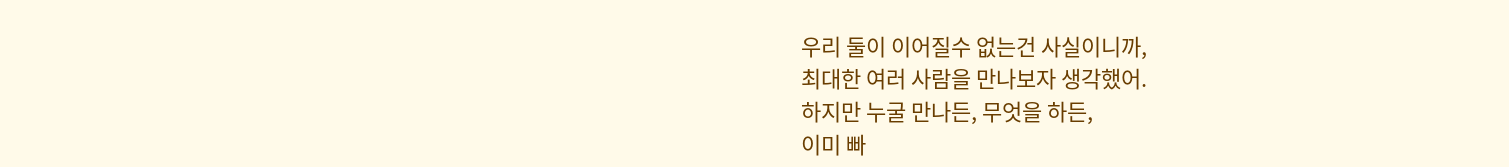우리 둘이 이어질수 없는건 사실이니까,
최대한 여러 사람을 만나보자 생각했어.
하지만 누굴 만나든, 무엇을 하든,
이미 빠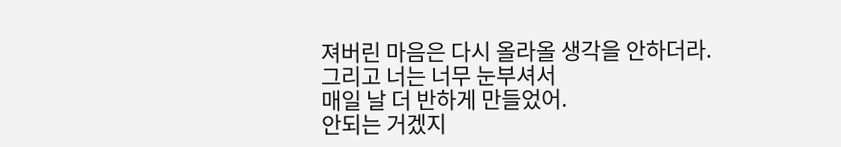져버린 마음은 다시 올라올 생각을 안하더라.
그리고 너는 너무 눈부셔서
매일 날 더 반하게 만들었어.
안되는 거겠지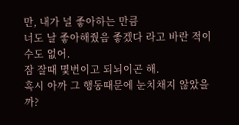만, 내가 널 좋아하는 만큼
너도 날 좋아해줬음 좋겠다 라고 바란 적이 수도 없어.
잠 잘때 몇번이고 되뇌이곤 해.
혹시 아까 그 행동때문에 눈치채지 않았을까?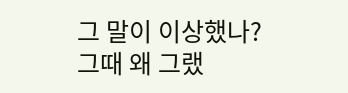그 말이 이상했나?
그때 왜 그랬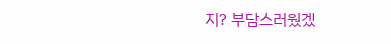지? 부담스러웠겠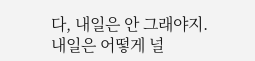다, 내일은 안 그래야지.
내일은 어떻게 널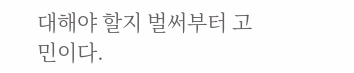대해야 할지 벌써부터 고민이다.